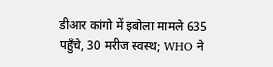डीआर कांगो में इबोला मामले 635 पहुँचे, 30 मरीज स्वस्थ; WHO ने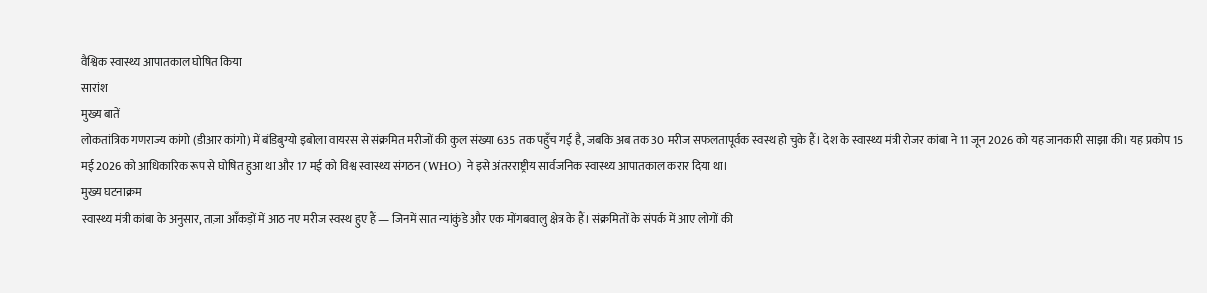वैश्विक स्वास्थ्य आपातकाल घोषित किया
सारांश
मुख्य बातें
लोकतांत्रिक गणराज्य कांगो (डीआर कांगो) में बंडिबुग्यो इबोला वायरस से संक्रमित मरीजों की कुल संख्या 635 तक पहुँच गई है, जबकि अब तक 30 मरीज सफलतापूर्वक स्वस्थ हो चुके हैं। देश के स्वास्थ्य मंत्री रोजर कांबा ने 11 जून 2026 को यह जानकारी साझा की। यह प्रकोप 15 मई 2026 को आधिकारिक रूप से घोषित हुआ था और 17 मई को विश्व स्वास्थ्य संगठन (WHO) ने इसे अंतरराष्ट्रीय सार्वजनिक स्वास्थ्य आपातकाल करार दिया था।
मुख्य घटनाक्रम
स्वास्थ्य मंत्री कांबा के अनुसार, ताज़ा आँकड़ों में आठ नए मरीज स्वस्थ हुए हैं — जिनमें सात न्यांकुंडे और एक मोंगबवालु क्षेत्र के हैं। संक्रमितों के संपर्क में आए लोगों की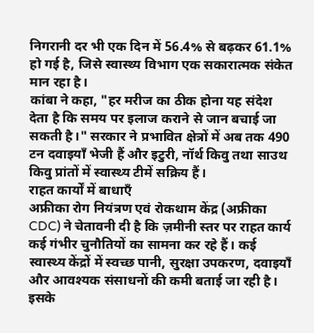निगरानी दर भी एक दिन में 56.4% से बढ़कर 61.1% हो गई है, जिसे स्वास्थ्य विभाग एक सकारात्मक संकेत मान रहा है।
कांबा ने कहा, "हर मरीज का ठीक होना यह संदेश देता है कि समय पर इलाज कराने से जान बचाई जा सकती है।" सरकार ने प्रभावित क्षेत्रों में अब तक 490 टन दवाइयाँ भेजी हैं और इटुरी, नॉर्थ किवु तथा साउथ किवु प्रांतों में स्वास्थ्य टीमें सक्रिय हैं।
राहत कार्यों में बाधाएँ
अफ्रीका रोग नियंत्रण एवं रोकथाम केंद्र (अफ्रीका CDC) ने चेतावनी दी है कि ज़मीनी स्तर पर राहत कार्य कई गंभीर चुनौतियों का सामना कर रहे हैं। कई स्वास्थ्य केंद्रों में स्वच्छ पानी, सुरक्षा उपकरण, दवाइयाँ और आवश्यक संसाधनों की कमी बताई जा रही है।
इसके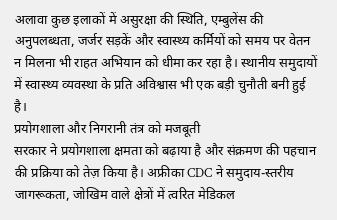अलावा कुछ इलाकों में असुरक्षा की स्थिति, एम्बुलेंस की अनुपलब्धता, जर्जर सड़कें और स्वास्थ्य कर्मियों को समय पर वेतन न मिलना भी राहत अभियान को धीमा कर रहा है। स्थानीय समुदायों में स्वास्थ्य व्यवस्था के प्रति अविश्वास भी एक बड़ी चुनौती बनी हुई है।
प्रयोगशाला और निगरानी तंत्र को मजबूती
सरकार ने प्रयोगशाला क्षमता को बढ़ाया है और संक्रमण की पहचान की प्रक्रिया को तेज़ किया है। अफ्रीका CDC ने समुदाय-स्तरीय जागरूकता, जोखिम वाले क्षेत्रों में त्वरित मेडिकल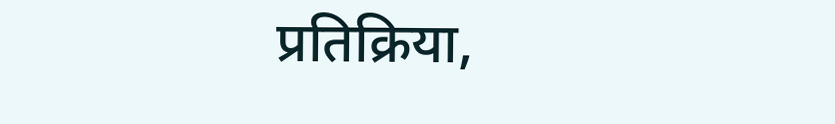प्रतिक्रिया,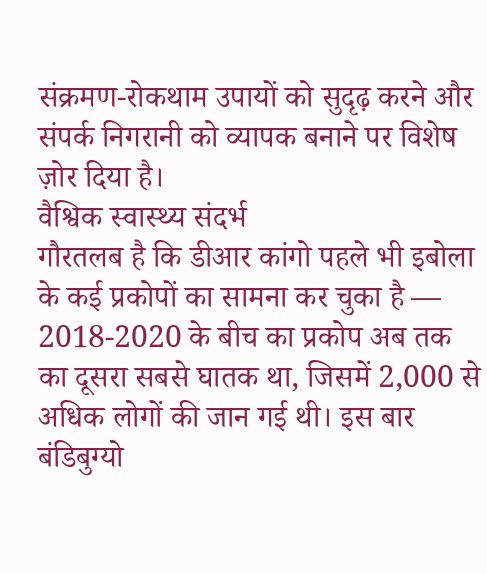संक्रमण-रोकथाम उपायों को सुदृढ़ करने और संपर्क निगरानी को व्यापक बनाने पर विशेष ज़ोर दिया है।
वैश्विक स्वास्थ्य संदर्भ
गौरतलब है कि डीआर कांगो पहले भी इबोला के कई प्रकोपों का सामना कर चुका है — 2018-2020 के बीच का प्रकोप अब तक का दूसरा सबसे घातक था, जिसमें 2,000 से अधिक लोगों की जान गई थी। इस बार बंडिबुग्यो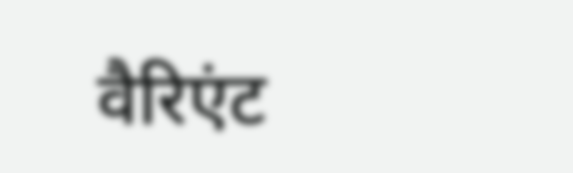वैरिएंट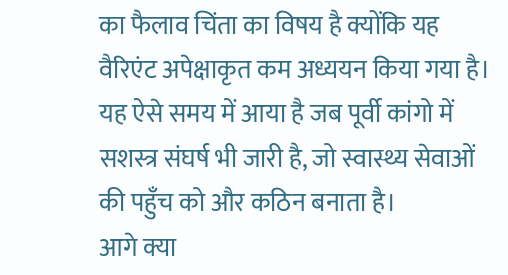का फैलाव चिंता का विषय है क्योंकि यह वैरिएंट अपेक्षाकृत कम अध्ययन किया गया है। यह ऐसे समय में आया है जब पूर्वी कांगो में सशस्त्र संघर्ष भी जारी है, जो स्वास्थ्य सेवाओं की पहुँच को और कठिन बनाता है।
आगे क्या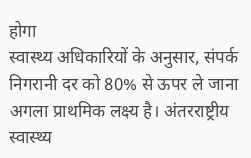होगा
स्वास्थ्य अधिकारियों के अनुसार, संपर्क निगरानी दर को 80% से ऊपर ले जाना अगला प्राथमिक लक्ष्य है। अंतरराष्ट्रीय स्वास्थ्य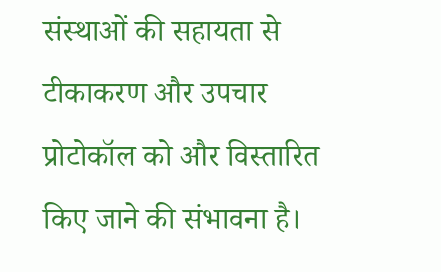संस्थाओं की सहायता से टीकाकरण और उपचार प्रोटोकॉल को और विस्तारित किए जाने की संभावना है।